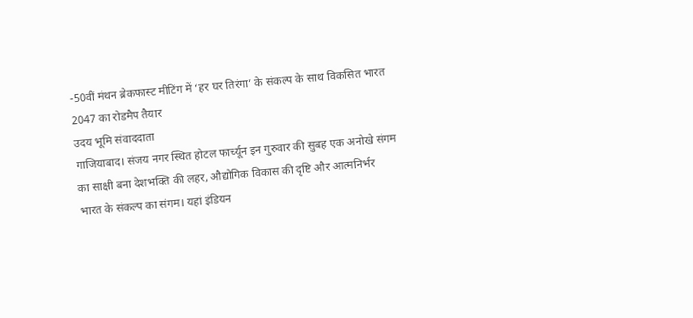-50वीं मंथन ब्रेकफास्ट मीटिंग में ‘हर घर तिरंगा’ के संकल्प के साथ विकसित भारत 2047 का रोडमैप तैयार
उदय भूमि संवाददाता
गाजियाबाद। संजय नगर स्थित होटल फार्च्यून इन गुरुवार की सुबह एक अनोखे संगम का साक्षी बना देशभक्ति की लहर, औद्योगिक विकास की दृष्टि और आत्मनिर्भर भारत के संकल्प का संगम। यहां इंडियन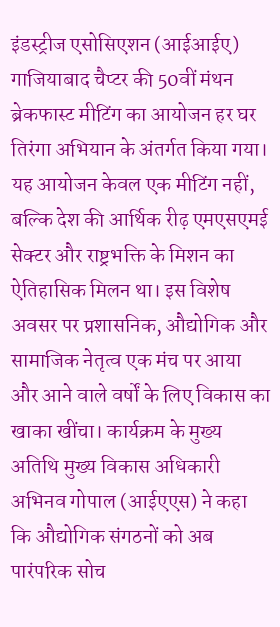इंडस्ट्रीज एसोसिएशन (आईआईए) गाजियाबाद चैप्टर की 50वीं मंथन ब्रेकफास्ट मीटिंग का आयोजन हर घर तिरंगा अभियान के अंतर्गत किया गया। यह आयोजन केवल एक मीटिंग नहीं, बल्कि देश की आर्थिक रीढ़ एमएसएमई सेक्टर और राष्ट्रभक्ति के मिशन का ऐतिहासिक मिलन था। इस विशेष अवसर पर प्रशासनिक, औद्योगिक और सामाजिक नेतृत्व एक मंच पर आया और आने वाले वर्षों के लिए विकास का खाका खींचा। कार्यक्रम के मुख्य अतिथि मुख्य विकास अधिकारी अभिनव गोपाल (आईएएस) ने कहा कि औद्योगिक संगठनों को अब पारंपरिक सोच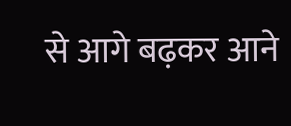से आगे बढ़कर आने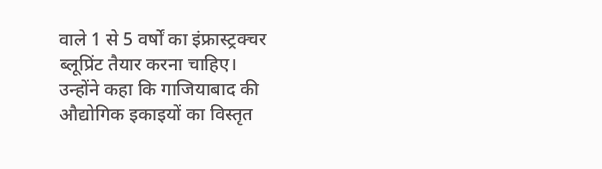वाले 1 से 5 वर्षों का इंफ्रास्ट्रक्चर ब्लूप्रिंट तैयार करना चाहिए।
उन्होंने कहा कि गाजियाबाद की औद्योगिक इकाइयों का विस्तृत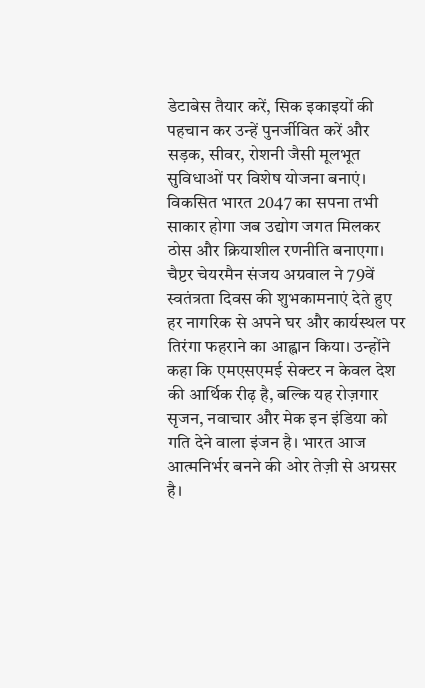डेटाबेस तैयार करें, सिक इकाइयों की पहचान कर उन्हें पुनर्जीवित करें और सड़क, सीवर, रोशनी जैसी मूलभूत सुविधाओं पर विशेष योजना बनाएं। विकसित भारत 2047 का सपना तभी साकार होगा जब उद्योग जगत मिलकर ठोस और क्रियाशील रणनीति बनाएगा। चैप्टर चेयरमैन संजय अग्रवाल ने 79वें स्वतंत्रता दिवस की शुभकामनाएं देते हुए हर नागरिक से अपने घर और कार्यस्थल पर तिरंगा फहराने का आह्वान किया। उन्होंने कहा कि एमएसएमई सेक्टर न केवल देश की आर्थिक रीढ़ है, बल्कि यह रोज़गार सृजन, नवाचार और मेक इन इंडिया को गति देने वाला इंजन है। भारत आज आत्मनिर्भर बनने की ओर तेज़ी से अग्रसर है।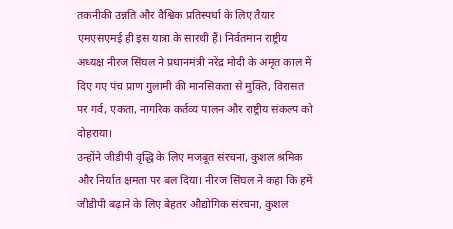तकनीकी उन्नति और वैश्विक प्रतिस्पर्धा के लिए तैयार एमएसएमई ही इस यात्रा के सारथी हैं। निर्वतमान राष्ट्रीय अध्यक्ष नीरज सिंघल ने प्रधानमंत्री नरेंद्र मोदी के अमृत काल में दिए गए पंच प्राण गुलामी की मानसिकता से मुक्ति, विरासत पर गर्व, एकता, नागरिक कर्तव्य पालन और राष्ट्रीय संकल्प को दोहराया।
उन्होंने जीडीपी वृद्धि के लिए मजबूत संरचना, कुशल श्रमिक और निर्यात क्षमता पर बल दिया। नीरज सिंघल ने कहा कि हमें जीडीपी बढ़ाने के लिए बेहतर औद्योगिक संरचना, कुशल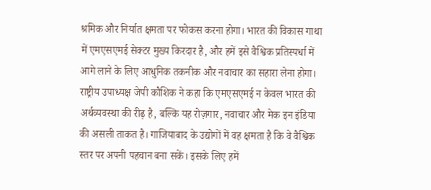श्रमिक और निर्यात क्षमता पर फोकस करना होगा। भारत की विकास गाथा में एमएसएमई सेक्टर मुख्य किरदार है, और हमें इसे वैश्विक प्रतिस्पर्धा में आगे लाने के लिए आधुनिक तकनीक और नवाचार का सहारा लेना होगा। राष्ट्रीय उपाध्यक्ष जेपी कौशिक ने कहा कि एमएसएमई न केवल भारत की अर्थव्यवस्था की रीढ़ है, बल्कि यह रोज़गार, नवाचार और मेक इन इंडिया की असली ताकत है। गाजियाबाद के उद्योगों में वह क्षमता है कि वे वैश्विक स्तर पर अपनी पहचान बना सकें। इसके लिए हमें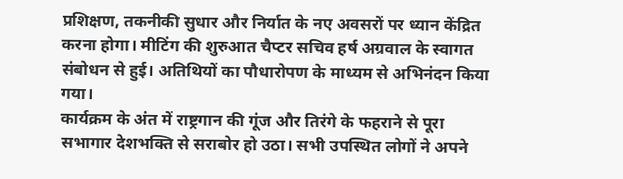प्रशिक्षण, तकनीकी सुधार और निर्यात के नए अवसरों पर ध्यान केंद्रित करना होगा। मीटिंग की शुरुआत चैप्टर सचिव हर्ष अग्रवाल के स्वागत संबोधन से हुई। अतिथियों का पौधारोपण के माध्यम से अभिनंदन किया गया।
कार्यक्रम के अंत में राष्ट्रगान की गूंज और तिरंगे के फहराने से पूरा सभागार देशभक्ति से सराबोर हो उठा। सभी उपस्थित लोगों ने अपने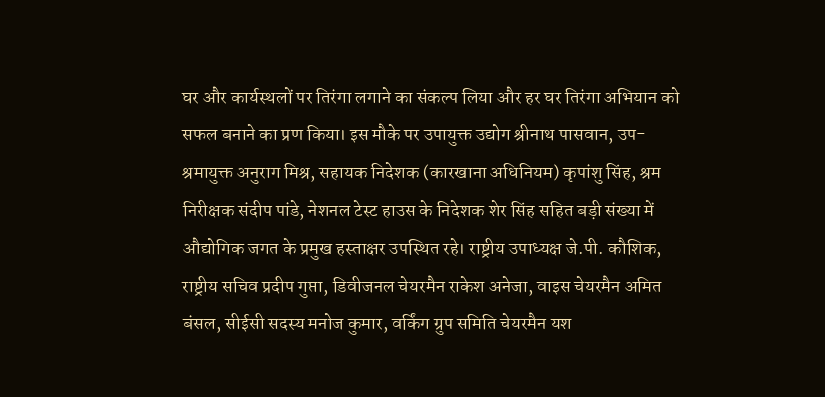घर और कार्यस्थलों पर तिरंगा लगाने का संकल्प लिया और हर घर तिरंगा अभियान को सफल बनाने का प्रण किया। इस मौके पर उपायुक्त उद्योग श्रीनाथ पासवान, उप-श्रमायुक्त अनुराग मिश्र, सहायक निदेशक (कारखाना अधिनियम) कृपांशु सिंह, श्रम निरीक्षक संदीप पांडे, नेशनल टेस्ट हाउस के निदेशक शेर सिंह सहित बड़ी संख्या में औद्योगिक जगत के प्रमुख हस्ताक्षर उपस्थित रहे। राष्ट्रीय उपाध्यक्ष जे.पी. कौशिक, राष्ट्रीय सचिव प्रदीप गुप्ता, डिवीजनल चेयरमैन राकेश अनेजा, वाइस चेयरमैन अमित बंसल, सीईसी सदस्य मनोज कुमार, वर्किंग ग्रुप समिति चेयरमैन यश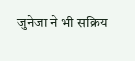जुनेजा ने भी सक्रिय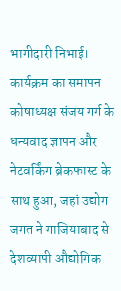भागीदारी निभाई। कार्यक्रम का समापन कोषाध्यक्ष संजय गर्ग के धन्यवाद ज्ञापन और नेटवर्किंग ब्रेकफास्ट के साथ हुआ, जहां उद्योग जगत ने गाजियाबाद से देशव्यापी औद्योगिक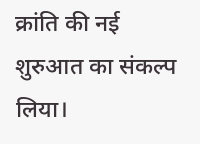क्रांति की नई शुरुआत का संकल्प लिया।